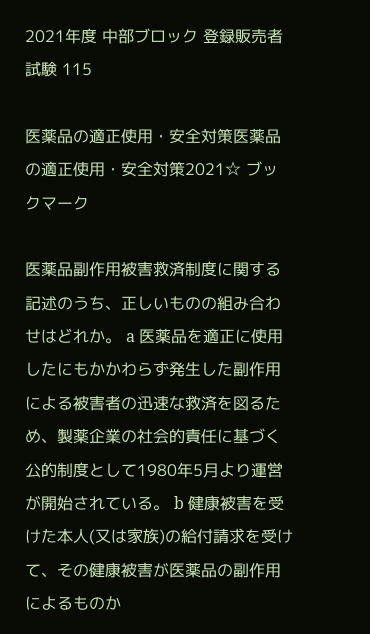2021年度 中部ブロック 登録販売者試験 115

医薬品の適正使用・安全対策医薬品の適正使用・安全対策2021☆ ブックマーク

医薬品副作用被害救済制度に関する記述のうち、正しいものの組み合わせはどれか。 a 医薬品を適正に使用したにもかかわらず発生した副作用による被害者の迅速な救済を図るため、製薬企業の社会的責任に基づく公的制度として1980年5月より運営が開始されている。 b 健康被害を受けた本人(又は家族)の給付請求を受けて、その健康被害が医薬品の副作用によるものか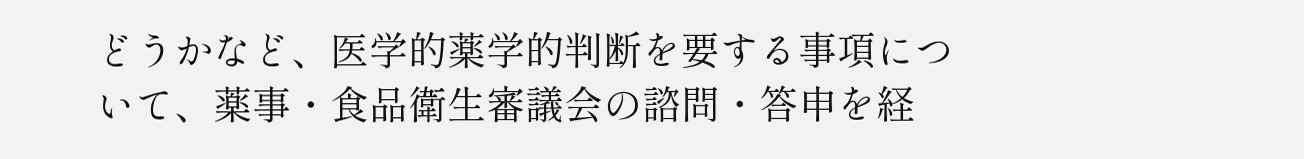どうかなど、医学的薬学的判断を要する事項について、薬事・食品衛生審議会の諮問・答申を経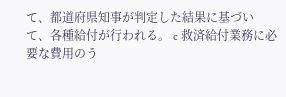て、都道府県知事が判定した結果に基づいて、各種給付が行われる。 c 救済給付業務に必要な費用のう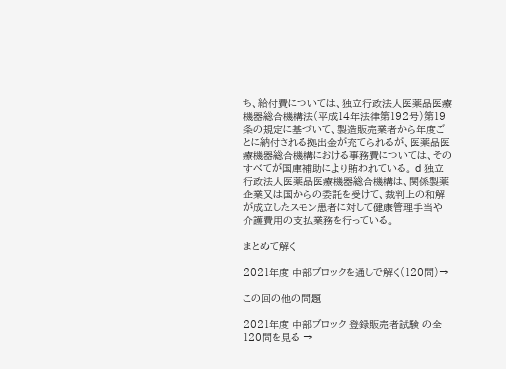ち、給付費については、独立行政法人医薬品医療機器総合機構法(平成14年法律第192号)第19条の規定に基づいて、製造販売業者から年度ごとに納付される拠出金が充てられるが、医薬品医療機器総合機構における事務費については、そのすべてが国庫補助により賄われている。 d 独立行政法人医薬品医療機器総合機構は、関係製薬企業又は国からの委託を受けて、裁判上の和解が成立したスモン患者に対して健康管理手当や介護費用の支払業務を行っている。

まとめて解く

2021年度 中部ブロックを通しで解く(120問)→

この回の他の問題

2021年度 中部ブロック 登録販売者試験 の全120問を見る →